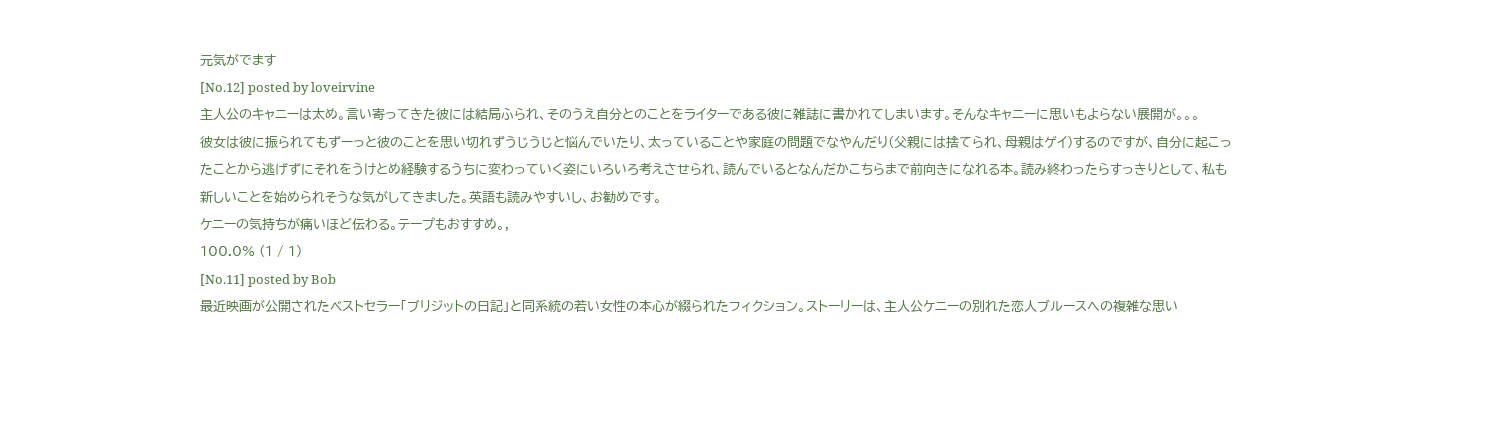元気がでます
[No.12] posted by loveirvine
主人公のキャニーは太め。言い寄ってきた彼には結局ふられ、そのうえ自分とのことをライターである彼に雑誌に書かれてしまいます。そんなキャニーに思いもよらない展開が。。。
彼女は彼に振られてもずーっと彼のことを思い切れずうじうじと悩んでいたり、太っていることや家庭の問題でなやんだり(父親には捨てられ、母親はゲイ)するのですが、自分に起こったことから逃げずにそれをうけとめ経験するうちに変わっていく姿にいろいろ考えさせられ、読んでいるとなんだかこちらまで前向きになれる本。読み終わったらすっきりとして、私も新しいことを始められそうな気がしてきました。英語も読みやすいし、お勧めです。
ケニーの気持ちが痛いほど伝わる。テープもおすすめ。,
100.0% (1 / 1)
[No.11] posted by Bob
最近映画が公開されたベストセラー「ブリジットの日記」と同系統の若い女性の本心が綴られたフィクション。ストーリーは、主人公ケニーの別れた恋人ブルースへの複雑な思い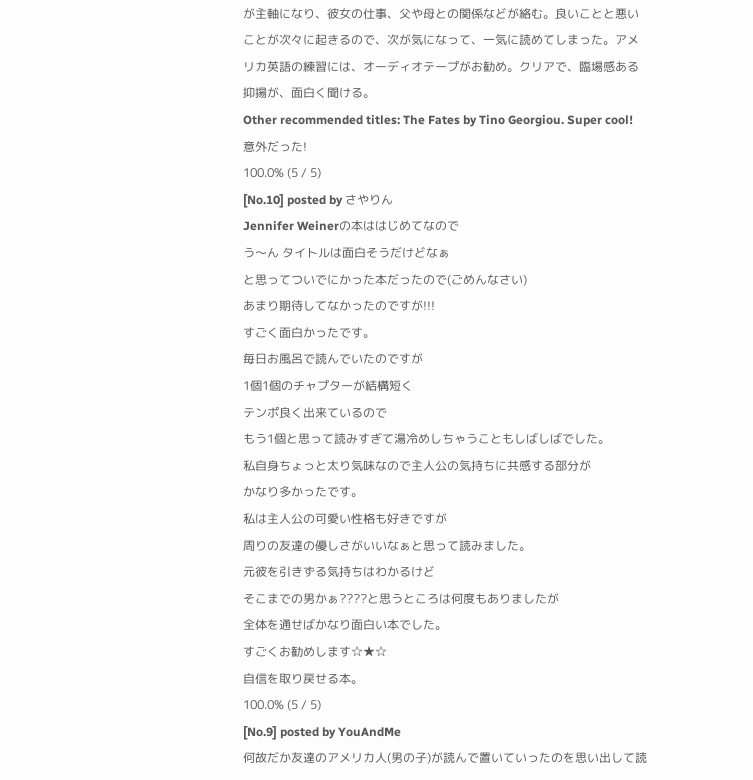が主軸になり、彼女の仕事、父や母との関係などが絡む。良いことと悪いことが次々に起きるので、次が気になって、一気に読めてしまった。アメリカ英語の練習には、オーディオテープがお勧め。クリアで、臨場感ある抑揚が、面白く聞ける。
Other recommended titles: The Fates by Tino Georgiou. Super cool!
意外だった!
100.0% (5 / 5)
[No.10] posted by さやりん
Jennifer Weinerの本ははじめてなので
う〜ん タイトルは面白そうだけどなぁ
と思ってついでにかった本だったので(ごめんなさい)
あまり期待してなかったのですが!!!
すごく面白かったです。
毎日お風呂で読んでいたのですが
1個1個のチャプターが結構短く
テンポ良く出来ているので
もう1個と思って読みすぎて湯冷めしちゃうこともしばしばでした。
私自身ちょっと太り気味なので主人公の気持ちに共感する部分が
かなり多かったです。
私は主人公の可愛い性格も好きですが
周りの友達の優しさがいいなぁと思って読みました。
元彼を引きずる気持ちはわかるけど
そこまでの男かぁ????と思うところは何度もありましたが
全体を通せばかなり面白い本でした。
すごくお勧めします☆★☆
自信を取り戻せる本。
100.0% (5 / 5)
[No.9] posted by YouAndMe
何故だか友達のアメリカ人(男の子)が読んで置いていったのを思い出して読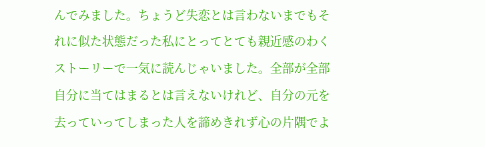んでみました。ちょうど失恋とは言わないまでもそれに似た状態だった私にとってとても親近感のわくストーリーで一気に読んじゃいました。全部が全部自分に当てはまるとは言えないけれど、自分の元を去っていってしまった人を諦めきれず心の片隅でよ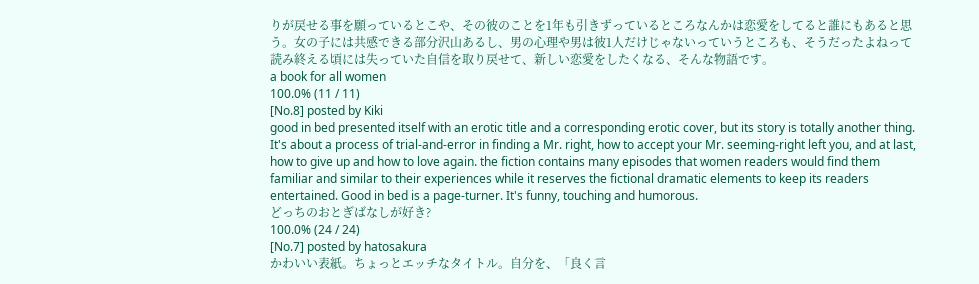りが戻せる事を願っているとこや、その彼のことを1年も引きずっているところなんかは恋愛をしてると誰にもあると思う。女の子には共感できる部分沢山あるし、男の心理や男は彼1人だけじゃないっていうところも、そうだったよねって読み終える頃には失っていた自信を取り戻せて、新しい恋愛をしたくなる、そんな物語です。
a book for all women
100.0% (11 / 11)
[No.8] posted by Kiki
good in bed presented itself with an erotic title and a corresponding erotic cover, but its story is totally another thing. It's about a process of trial-and-error in finding a Mr. right, how to accept your Mr. seeming-right left you, and at last, how to give up and how to love again. the fiction contains many episodes that women readers would find them familiar and similar to their experiences while it reserves the fictional dramatic elements to keep its readers entertained. Good in bed is a page-turner. It's funny, touching and humorous.
どっちのおとぎばなしが好き?
100.0% (24 / 24)
[No.7] posted by hatosakura
かわいい表紙。ちょっとエッチなタイトル。自分を、「良く言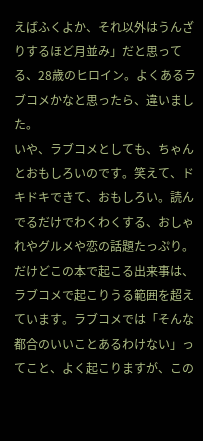えばふくよか、それ以外はうんざりするほど月並み」だと思ってる、28歳のヒロイン。よくあるラブコメかなと思ったら、違いました。
いや、ラブコメとしても、ちゃんとおもしろいのです。笑えて、ドキドキできて、おもしろい。読んでるだけでわくわくする、おしゃれやグルメや恋の話題たっぷり。
だけどこの本で起こる出来事は、ラブコメで起こりうる範囲を超えています。ラブコメでは「そんな都合のいいことあるわけない」ってこと、よく起こりますが、この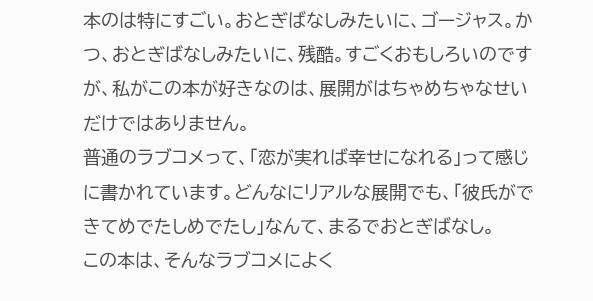本のは特にすごい。おとぎばなしみたいに、ゴージャス。かつ、おとぎばなしみたいに、残酷。すごくおもしろいのですが、私がこの本が好きなのは、展開がはちゃめちゃなせいだけではありません。
普通のラブコメって、「恋が実れば幸せになれる」って感じに書かれています。どんなにリアルな展開でも、「彼氏ができてめでたしめでたし」なんて、まるでおとぎばなし。
この本は、そんなラブコメによく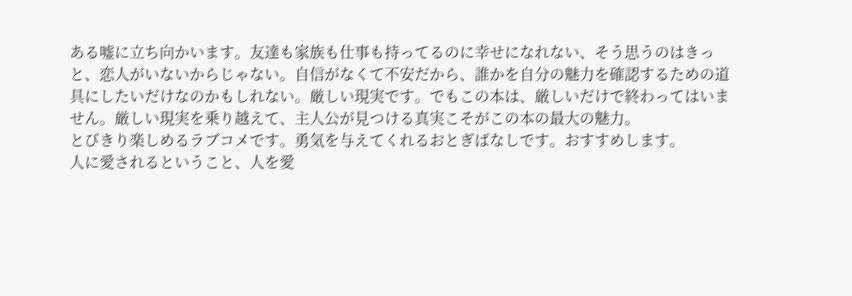ある嘘に立ち向かいます。友達も家族も仕事も持ってるのに幸せになれない、そう思うのはきっと、恋人がいないからじゃない。自信がなくて不安だから、誰かを自分の魅力を確認するための道具にしたいだけなのかもしれない。厳しい現実です。でもこの本は、厳しいだけで終わってはいません。厳しい現実を乗り越えて、主人公が見つける真実こそがこの本の最大の魅力。
とびきり楽しめるラブコメです。勇気を与えてくれるおとぎばなしです。おすすめします。
人に愛されるということ、人を愛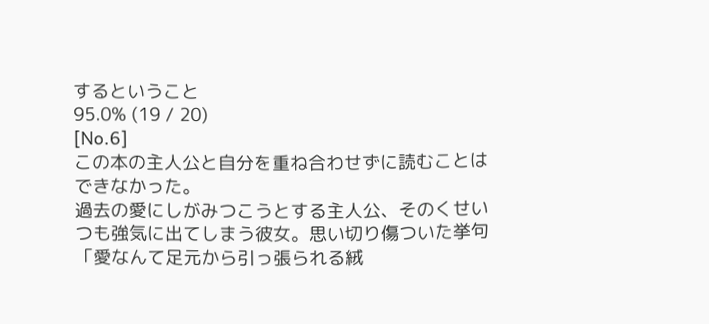するということ
95.0% (19 / 20)
[No.6]
この本の主人公と自分を重ね合わせずに読むことはできなかった。
過去の愛にしがみつこうとする主人公、そのくせいつも強気に出てしまう彼女。思い切り傷ついた挙句「愛なんて足元から引っ張られる絨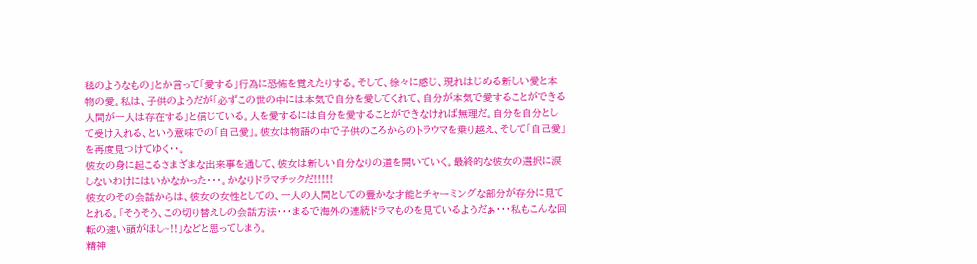毯のようなもの」とか言って「愛する」行為に恐怖を覚えたりする。そして、徐々に感じ、現れはじめる新しい愛と本物の愛。私は、子供のようだが「必ずこの世の中には本気で自分を愛してくれて、自分が本気で愛することができる人間が一人は存在する」と信じている。人を愛するには自分を愛することができなければ無理だ。自分を自分として受け入れる、という意味での「自己愛」。彼女は物語の中で子供のころからのトラウマを乗り越え、そして「自己愛」を再度見つけてゆく・・。
彼女の身に起こるさまざまな出来事を通して、彼女は新しい自分なりの道を開いていく。最終的な彼女の選択に涙しないわけにはいかなかった・・・。かなりドラマチックだ!!!!!
彼女のその会話からは、彼女の女性としての、一人の人間としての豊かな才能とチャーミングな部分が存分に見てとれる。「そうそう、この切り替えしの会話方法・・・まるで海外の連続ドラマものを見ているようだぁ・・・私もこんな回転の速い頭がほし~!!」などと思ってしまう。
精神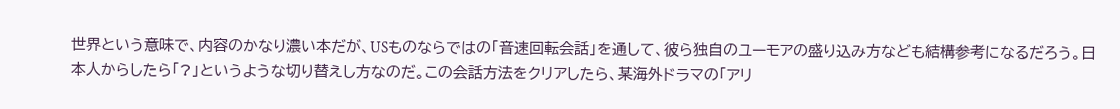世界という意味で、内容のかなり濃い本だが、USものならではの「音速回転会話」を通して、彼ら独自のユーモアの盛り込み方なども結構参考になるだろう。日本人からしたら「?」というような切り替えし方なのだ。この会話方法をクリアしたら、某海外ドラマの「アリ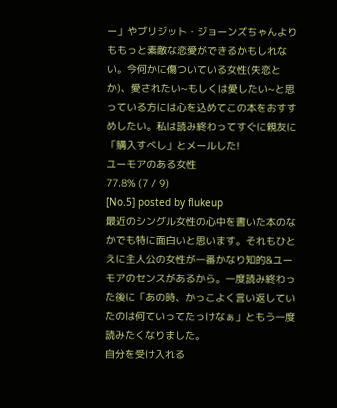ー」やブリジット・ジョーンズちゃんよりももっと素敵な恋愛ができるかもしれない。今何かに傷ついている女性(失恋とか)、愛されたい~もしくは愛したい~と思っている方には心を込めてこの本をおすすめしたい。私は読み終わってすぐに親友に「購入すべし」とメールした!
ユーモアのある女性
77.8% (7 / 9)
[No.5] posted by flukeup
最近のシングル女性の心中を書いた本のなかでも特に面白いと思います。それもひとえに主人公の女性が一番かなり知的&ユーモアのセンスがあるから。一度読み終わった後に「あの時、かっこよく言い返していたのは何ていってたっけなぁ」ともう一度読みたくなりました。
自分を受け入れる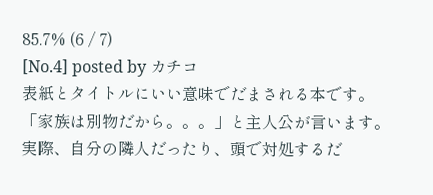85.7% (6 / 7)
[No.4] posted by カチコ
表紙とタイトルにいい意味でだまされる本です。
「家族は別物だから。。。」と主人公が言います。実際、自分の隣人だったり、頭で対処するだ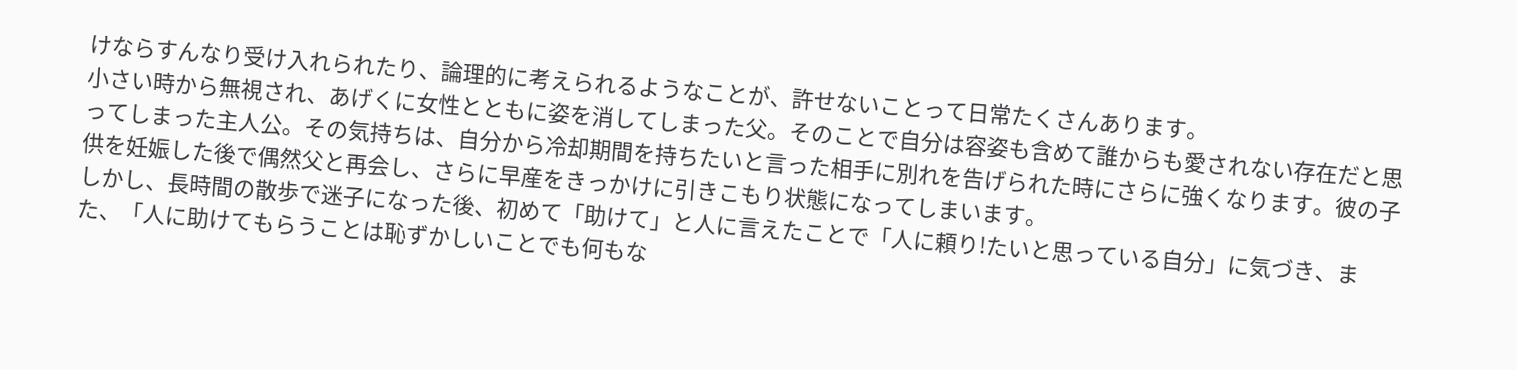けならすんなり受け入れられたり、論理的に考えられるようなことが、許せないことって日常たくさんあります。
小さい時から無視され、あげくに女性とともに姿を消してしまった父。そのことで自分は容姿も含めて誰からも愛されない存在だと思ってしまった主人公。その気持ちは、自分から冷却期間を持ちたいと言った相手に別れを告げられた時にさらに強くなります。彼の子供を妊娠した後で偶然父と再会し、さらに早産をきっかけに引きこもり状態になってしまいます。
しかし、長時間の散歩で迷子になった後、初めて「助けて」と人に言えたことで「人に頼り!たいと思っている自分」に気づき、また、「人に助けてもらうことは恥ずかしいことでも何もな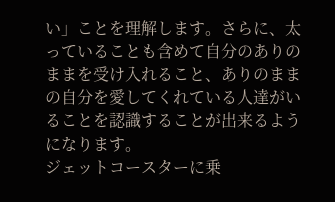い」ことを理解します。さらに、太っていることも含めて自分のありのままを受け入れること、ありのままの自分を愛してくれている人達がいることを認識することが出来るようになります。
ジェットコースターに乗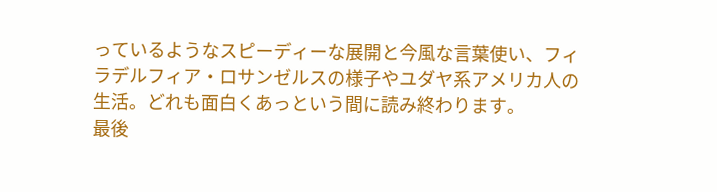っているようなスピーディーな展開と今風な言葉使い、フィラデルフィア・ロサンゼルスの様子やユダヤ系アメリカ人の生活。どれも面白くあっという間に読み終わります。
最後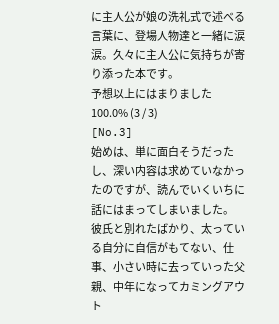に主人公が娘の洗礼式で述べる言葉に、登場人物達と一緒に涙涙。久々に主人公に気持ちが寄り添った本です。
予想以上にはまりました
100.0% (3 / 3)
[No.3]
始めは、単に面白そうだったし、深い内容は求めていなかったのですが、読んでいくいちに話にはまってしまいました。
彼氏と別れたばかり、太っている自分に自信がもてない、仕事、小さい時に去っていった父親、中年になってカミングアウト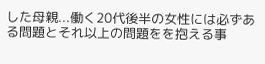した母親...働く20代後半の女性には必ずある問題とそれ以上の問題をを抱える事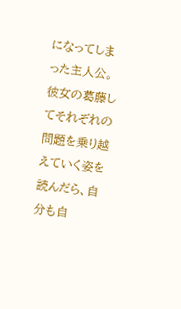になってしまった主人公。彼女の葛藤してそれぞれの問題を乗り越えていく姿を読んだら、自分も自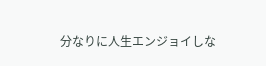分なりに人生エンジョイしな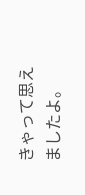きゃって思えましたよ。